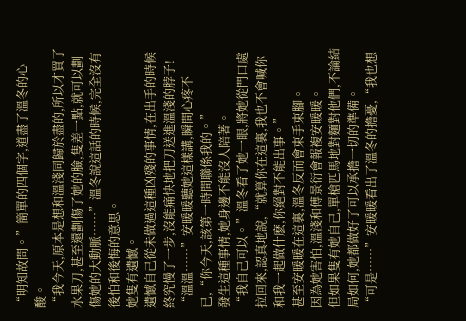“明知故問。”簡單的四個字,道盡了溫冬的心酸。
“我今天,原本是想和溫淺同歸於盡的,所以才買了水果刀,甚至還劃傷了她的臉,隻差一點,就可以劃傷她的大動脈……”溫冬說這話的時候,完全沒有後怕和後悔的意思。
她隻有遺憾。
遺憾自己從未做過這種凶殘的事情,在出手的時候終究慢了一步,沒能痛快地把刀送進溫淺的脖子!
“溫溫……”安暖暖聽她這樣講,瞬間心疼不已,“你今天,該第一時間聯係我的。”
發生這種事情,她身邊不能沒人陪著。
“我自己可以。”溫冬看了她一眼,將她從門口處拉回來,認真地說,“就算你在這裏,我也不會喊你和我一起做什麽,你絕對不能出事。”
甚至安暖暖在這裏,溫冬反而會束手束腳。
因為她害怕,溫淺和傅景衍會報複安暖暖。
但如果隻有她自己,單槍匹馬地對麵對他們,不論結局如何,她都做好了可以承擔一切的準備。
“可是……”安暖暖看出了溫冬的擔憂,“我也想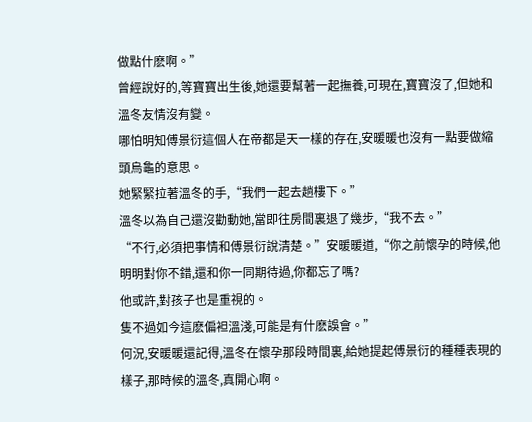做點什麽啊。”
曾經說好的,等寶寶出生後,她還要幫著一起撫養,可現在,寶寶沒了,但她和溫冬友情沒有變。
哪怕明知傅景衍這個人在帝都是天一樣的存在,安暖暖也沒有一點要做縮頭烏龜的意思。
她緊緊拉著溫冬的手,“我們一起去趟樓下。”
溫冬以為自己還沒勸動她,當即往房間裏退了幾步,“我不去。”
“不行,必須把事情和傅景衍說清楚。”安暖暖道,“你之前懷孕的時候,他明明對你不錯,還和你一同期待過,你都忘了嗎?
他或許,對孩子也是重視的。
隻不過如今這麽偏袒溫淺,可能是有什麽誤會。”
何況,安暖暖還記得,溫冬在懷孕那段時間裏,給她提起傅景衍的種種表現的樣子,那時候的溫冬,真開心啊。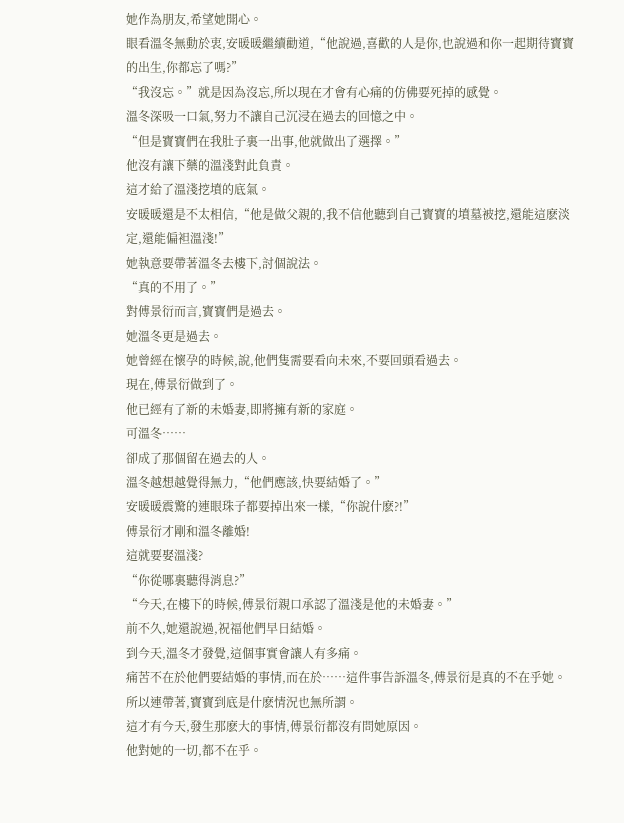她作為朋友,希望她開心。
眼看溫冬無動於衷,安暖暖繼續勸道,“他說過,喜歡的人是你,也說過和你一起期待寶寶的出生,你都忘了嗎?”
“我沒忘。”就是因為沒忘,所以現在才會有心痛的仿佛要死掉的感覺。
溫冬深吸一口氣,努力不讓自己沉浸在過去的回憶之中。
“但是寶寶們在我肚子裏一出事,他就做出了選擇。”
他沒有讓下藥的溫淺對此負責。
這才給了溫淺挖墳的底氣。
安暖暖還是不太相信,“他是做父親的,我不信他聽到自己寶寶的墳墓被挖,還能這麽淡定,還能偏袒溫淺!”
她執意要帶著溫冬去樓下,討個說法。
“真的不用了。”
對傅景衍而言,寶寶們是過去。
她溫冬更是過去。
她曾經在懷孕的時候,說,他們隻需要看向未來,不要回頭看過去。
現在,傅景衍做到了。
他已經有了新的未婚妻,即將擁有新的家庭。
可溫冬……
卻成了那個留在過去的人。
溫冬越想越覺得無力,“他們應該,快要結婚了。”
安暖暖震驚的連眼珠子都要掉出來一樣,“你說什麽?!”
傅景衍才剛和溫冬離婚!
這就要娶溫淺?
“你從哪裏聽得消息?”
“今天,在樓下的時候,傅景衍親口承認了溫淺是他的未婚妻。”
前不久,她還說過,祝福他們早日結婚。
到今天,溫冬才發覺,這個事實會讓人有多痛。
痛苦不在於他們要結婚的事情,而在於……這件事告訴溫冬,傅景衍是真的不在乎她。
所以連帶著,寶寶到底是什麽情況也無所謂。
這才有今天,發生那麽大的事情,傅景衍都沒有問她原因。
他對她的一切,都不在乎。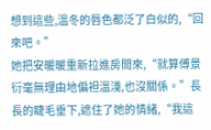想到這些,溫冬的唇色都泛了白似的,“回來吧。”
她把安暖暖重新拉進房間來,“就算傅景衍毫無理由地偏袒溫淺,也沒關係。”長長的睫毛垂下,遮住了她的情緒,“我這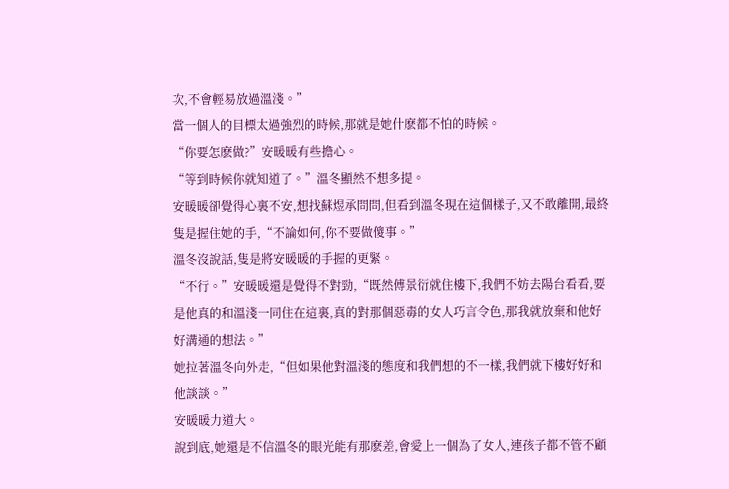次,不會輕易放過溫淺。”
當一個人的目標太過強烈的時候,那就是她什麽都不怕的時候。
“你要怎麽做?”安暖暖有些擔心。
“等到時候你就知道了。”溫冬顯然不想多提。
安暖暖卻覺得心裏不安,想找蘇煜承問問,但看到溫冬現在這個樣子,又不敢離開,最終隻是握住她的手,“不論如何,你不要做傻事。”
溫冬沒說話,隻是將安暖暖的手握的更緊。
“不行。”安暖暖還是覺得不對勁,“既然傅景衍就住樓下,我們不妨去陽台看看,要是他真的和溫淺一同住在這裏,真的對那個惡毒的女人巧言令色,那我就放棄和他好好溝通的想法。”
她拉著溫冬向外走,“但如果他對溫淺的態度和我們想的不一樣,我們就下樓好好和他談談。”
安暖暖力道大。
說到底,她還是不信溫冬的眼光能有那麽差,會愛上一個為了女人,連孩子都不管不顧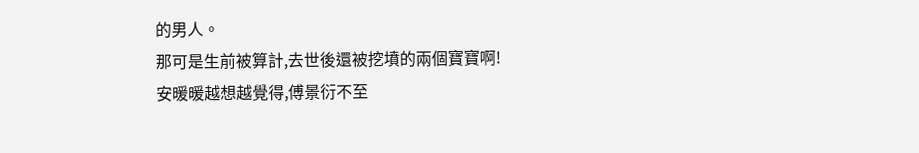的男人。
那可是生前被算計,去世後還被挖墳的兩個寶寶啊!
安暖暖越想越覺得,傅景衍不至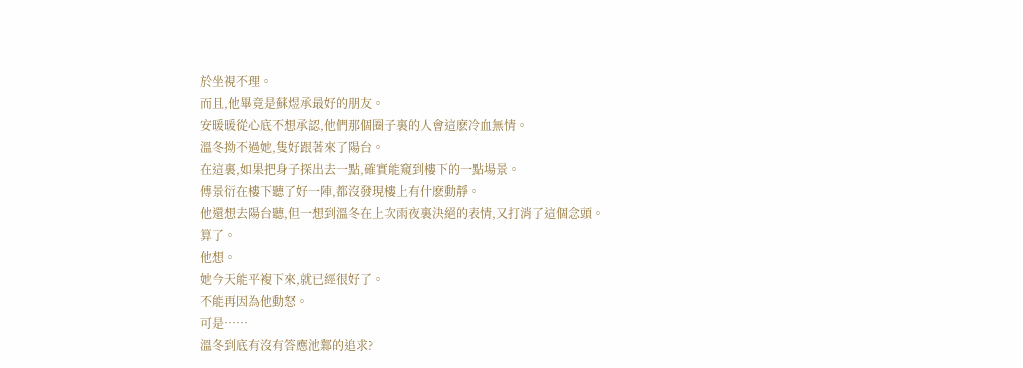於坐視不理。
而且,他畢竟是蘇煜承最好的朋友。
安暖暖從心底不想承認,他們那個圈子裏的人會這麽冷血無情。
溫冬拗不過她,隻好跟著來了陽台。
在這裏,如果把身子探出去一點,確實能窺到樓下的一點場景。
傅景衍在樓下聽了好一陣,都沒發現樓上有什麽動靜。
他還想去陽台聽,但一想到溫冬在上次雨夜裏決絕的表情,又打消了這個念頭。
算了。
他想。
她今天能平複下來,就已經很好了。
不能再因為他動怒。
可是……
溫冬到底有沒有答應池鄴的追求?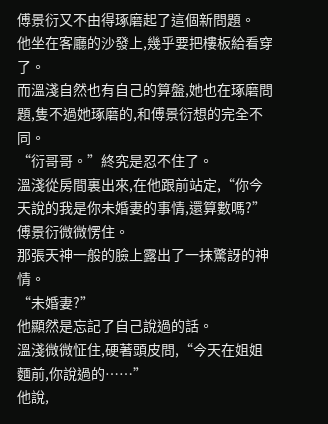傅景衍又不由得琢磨起了這個新問題。
他坐在客廳的沙發上,幾乎要把樓板給看穿了。
而溫淺自然也有自己的算盤,她也在琢磨問題,隻不過她琢磨的,和傅景衍想的完全不同。
“衍哥哥。”終究是忍不住了。
溫淺從房間裏出來,在他跟前站定,“你今天說的我是你未婚妻的事情,還算數嗎?”
傅景衍微微愣住。
那張天神一般的臉上露出了一抹驚訝的神情。
“未婚妻?”
他顯然是忘記了自己說過的話。
溫淺微微怔住,硬著頭皮問,“今天在姐姐麵前,你說過的……”
他說,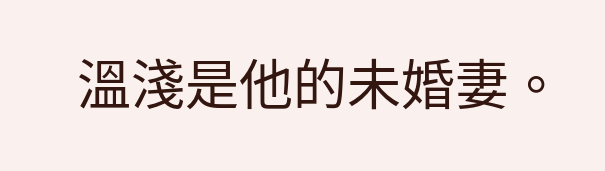溫淺是他的未婚妻。